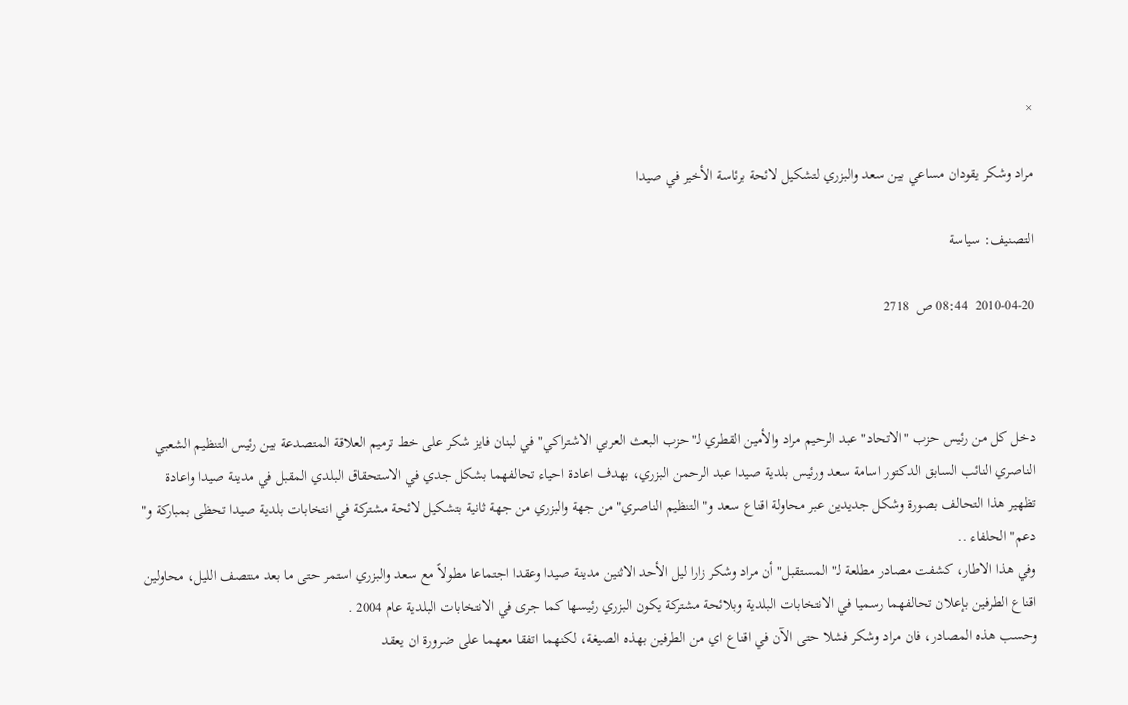×

مراد وشكر يقودان مساعي بين سعد والبزري لتشكيل لائحة برئاسة الأخير في صيدا

التصنيف: سياسة

2010-04-20  08:44 ص  2718



دخل كل من رئيس حزب "الاتحاد" عبد الرحيم مراد والأمين القطري لـ"حزب البعث العربي الاشتراكي" في لبنان فايز شكر على خط ترميم العلاقة المتصدعة بين رئيس التنظيم الشعبي الناصري النائب السابق الدكتور اسامة سعد ورئيس بلدية صيدا عبد الرحمن البزري، بهدف اعادة احياء تحالفهما بشكل جدي في الاستحقاق البلدي المقبل في مدينة صيدا واعادة تظهير هذا التحالف بصورة وشكل جديدين عبر محاولة اقناع سعد و"التنظيم الناصري" من جهة والبزري من جهة ثانية بتشكيل لائحة مشتركة في انتخابات بلدية صيدا تحظى بمباركة و" دعم" الحلفاء ..
وفي هذا الاطار، كشفت مصادر مطلعة لـ" المستقبل" أن مراد وشكر زارا ليل الأحد الاثنين مدينة صيدا وعقدا اجتماعا مطولاً مع سعد والبزري استمر حتى ما بعد منتصف الليل، محاولين اقناع الطرفين بإعلان تحالفهما رسميا في الانتخابات البلدية وبلائحة مشتركة يكون البزري رئيسها كما جرى في الانتخابات البلدية عام 2004 .
وحسب هذه المصادر، فان مراد وشكر فشلا حتى الآن في اقناع اي من الطرفين بهذه الصيغة، لكنهما اتفقا معهما على ضرورة ان يعقد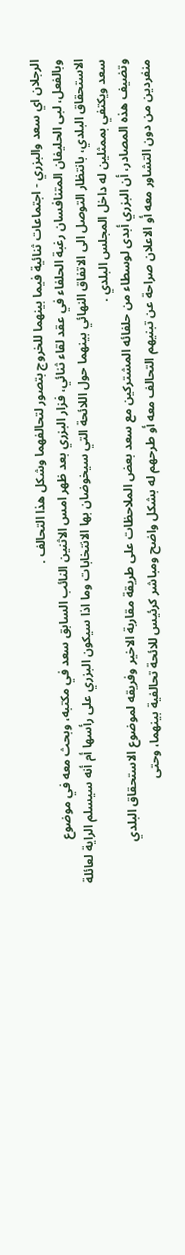الرجلان اي سعد والبزري - اجتماعات ثنائية فيما بينهما للخروج بتصور لتحالفهما وشكل هذا التحالف .
وبالفعل، لبى الحليفان المتنافسان رغبة الحلفاء في عقد لقاء ثنائي، فزار البزري بعد ظهر امس الاثنين النائب السابق سعد في مكتبه، وبحث معه في موضوع الاستحقاق البلدي، بانتظار التوصل الى الاتفاق النهائي بينهما حول اللائحة التي سيخوضان بها الانتخابات وما اذا سيكون البزري على رأسها أم أنه سيسلم الراية لعائلة سعد ويكتفي بممثلين له داخل المجلس البلدي .
وتضيف هذه المصادر، أن البزري أبدى لوسطاء من حلفائه المشتركين مع سعد بعض الملاحظات على طريقة مقاربة الاخير وفريقه لموضوع الاستحقاق البلدي منفردين من دون التشاور معه أو الاعلان صراحة عن تبنيهم التحالف معه أو طرحهم له بشكل واضح ومباشر كرئيس للائحة تحالفية بينهما، وحتى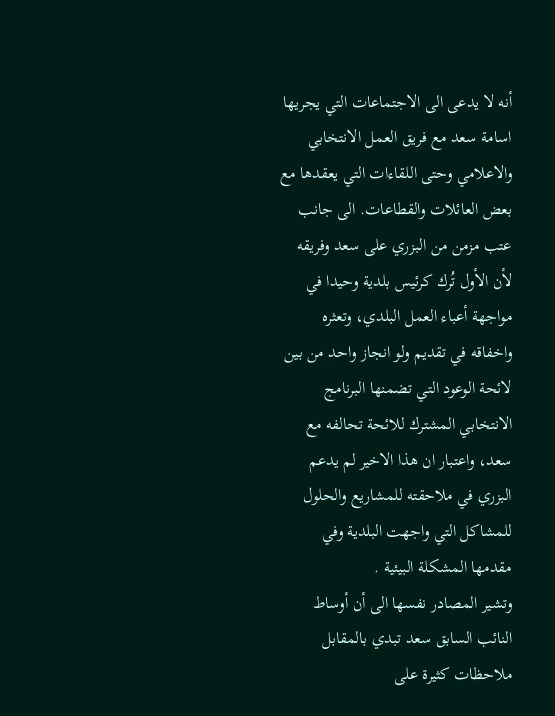أنه لا يدعى الى الاجتماعات التي يجريها اسامة سعد مع فريق العمل الانتخابي والاعلامي وحتى اللقاءات التي يعقدها مع بعض العائلات والقطاعات. الى جانب عتب مزمن من البزري على سعد وفريقه لأن الأول تُرك كرئيس بلدية وحيدا في مواجهة أعباء العمل البلدي، وتعثره واخفاقه في تقديم ولو انجاز واحد من بين لائحة الوعود التي تضمنها البرنامج الانتخابي المشترك للائحة تحالفه مع سعد، واعتبار ان هذا الاخير لم يدعم البزري في ملاحقته للمشاريع والحلول للمشاكل التي واجهت البلدية وفي مقدمها المشكلة البيئية .
وتشير المصادر نفسها الى أن أوساط النائب السابق سعد تبدي بالمقابل ملاحظات كثيرة على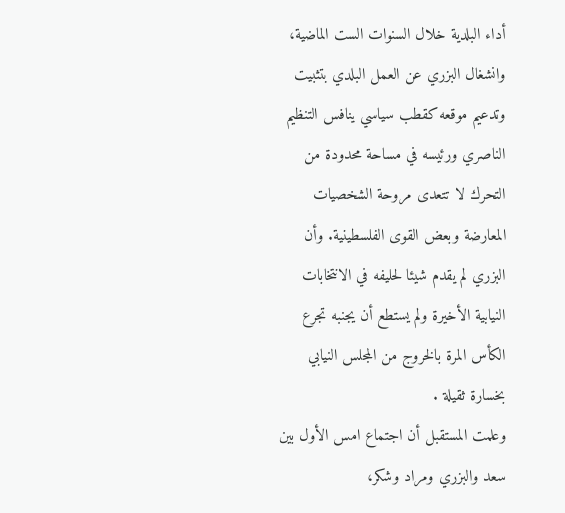أداء البلدية خلال السنوات الست الماضية، وانشغال البزري عن العمل البلدي بتثبيت وتدعيم موقعه كقطب سياسي ينافس التنظيم الناصري ورئيسه في مساحة محدودة من التحرك لا تتعدى مروحة الشخصيات المعارضة وبعض القوى الفلسطينية. وأن البزري لم يقدم شيئا لحليفه في الانتخابات النيابية الأخيرة ولم يستطع أن يجنبه تجرع الكأس المرة بالخروج من المجلس النيابي بخسارة ثقيلة .
وعلمت المستقبل أن اجتماع امس الأول بين سعد والبزري ومراد وشكر،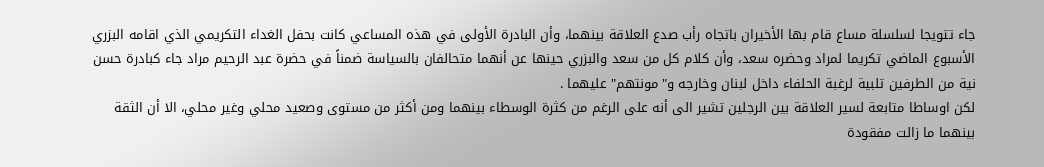جاء تتويجا لسلسلة مساع قام بها الأخيران باتجاه رأب صدع العلاقة بينهما، وأن البادرة الأولى في هذه المساعي كانت بحفل الغداء التكريمي الذي اقامه البزري الأسبوع الماضي تكريما لمراد وحضره سعد، وأن كلام كل من سعد والبزري حينها عن أنهما متحالفان بالسياسة ضمناً في حضرة عبد الرحيم مراد جاء كبادرة حسن نية من الطرفين تلبية لرغبة الحلفاء داخل لبنان وخارجه و"مونتهم" عليهما .
لكن اوساطا متابعة لسير العلاقة بين الرجلين تشير الى أنه على الرغم من كثرة الوسطاء بينهما ومن أكثر من مستوى وصعيد محلي وغير محلي، الا أن الثقة بينهما ما زالت مفقودة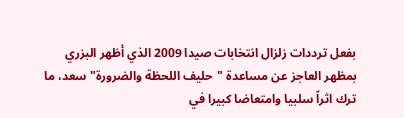بفعل ترددات زلزال انتخابات صيدا 2009 الذي أظهر البزري بمظهر العاجز عن مساعدة "حليف اللحظة والضرورة" سعد، ما ترك اثراً سلبيا وامتعاضا كبيرا في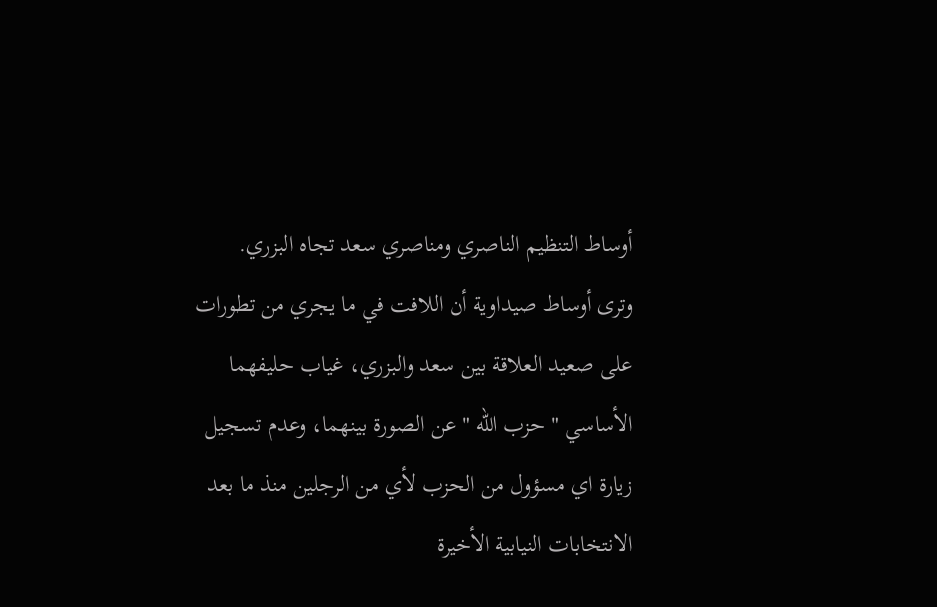أوساط التنظيم الناصري ومناصري سعد تجاه البزري.
وترى أوساط صيداوية أن اللافت في ما يجري من تطورات على صعيد العلاقة بين سعد والبزري، غياب حليفهما الأساسي " حزب الله " عن الصورة بينهما، وعدم تسجيل زيارة اي مسؤول من الحزب لأي من الرجلين منذ ما بعد الانتخابات النيابية الأخيرة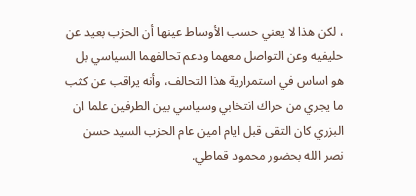، لكن هذا لا يعني حسب الأوساط عينها أن الحزب بعيد عن حليفيه وعن التواصل معهما ودعم تحالفهما السياسي بل هو اساس في استمرارية هذا التحالف، وأنه يراقب عن كثب ما يجري من حراك انتخابي وسياسي بين الطرفين علما ان البزري كان التقى قبل ايام امين عام الحزب السيد حسن نصر الله بحضور محمود قماطي.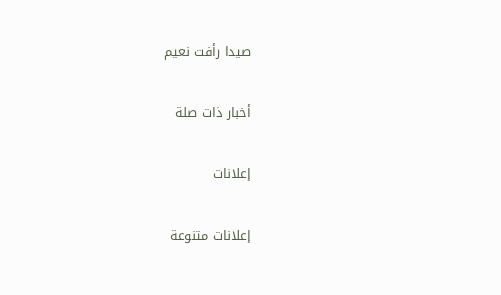صيدا رأفت نعيم

أخبار ذات صلة

إعلانات

إعلانات متنوعة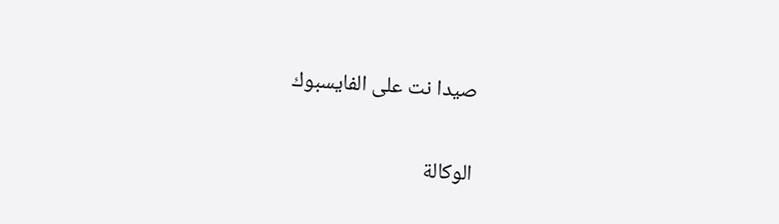صيدا نت على الفايسبوك

الوكالة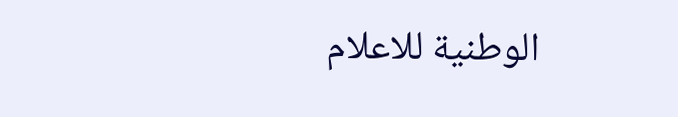الوطنية للاعلام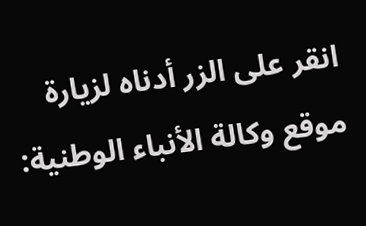انقر على الزر أدناه لزيارة موقع وكالة الأنباء الوطنية: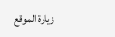زيارة الموقع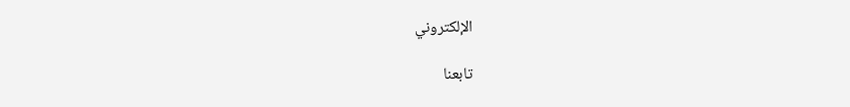الإلكتروني

تابعنا